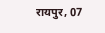रायपुर, 07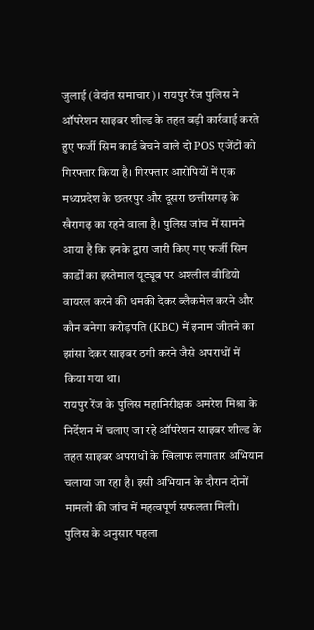जुलाई (वेदांत समाचार)। रायपुर रेंज पुलिस ने ऑपरेशन साइबर शील्ड के तहत बड़ी कार्रवाई करते हुए फर्जी सिम कार्ड बेचने वाले दो POS एजेंटों को गिरफ्तार किया है। गिरफ्तार आरोपियों में एक मध्यप्रदेश के छतरपुर और दूसरा छत्तीसगढ़ के खैरागढ़ का रहने वाला है। पुलिस जांच में सामने आया है कि इनके द्वारा जारी किए गए फर्जी सिम कार्डों का इस्तेमाल यूट्यूब पर अश्लील वीडियो वायरल करने की धमकी देकर ब्लैकमेल करने और कौन बनेगा करोड़पति (KBC) में इनाम जीतने का झांसा देकर साइबर ठगी करने जैसे अपराधों में किया गया था।
रायपुर रेंज के पुलिस महानिरीक्षक अमरेश मिश्रा के निर्देशन में चलाए जा रहे ऑपरेशन साइबर शील्ड के तहत साइबर अपराधों के खिलाफ लगातार अभियान चलाया जा रहा है। इसी अभियान के दौरान दोनों मामलों की जांच में महत्वपूर्ण सफलता मिली।
पुलिस के अनुसार पहला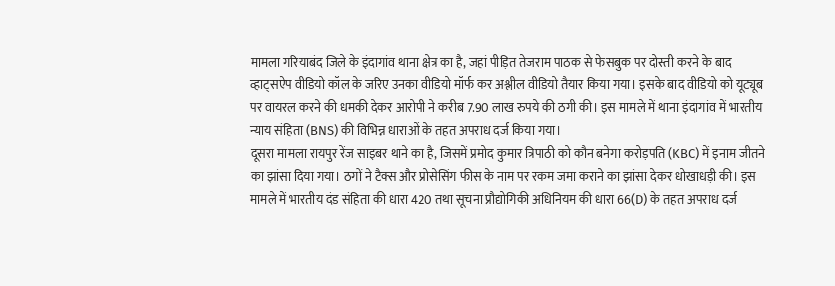मामला गरियाबंद जिले के इंदागांव थाना क्षेत्र का है, जहां पीड़ित तेजराम पाठक से फेसबुक पर दोस्ती करने के बाद व्हाट्सऐप वीडियो कॉल के जरिए उनका वीडियो मॉर्फ कर अश्लील वीडियो तैयार किया गया। इसके बाद वीडियो को यूट्यूब पर वायरल करने की धमकी देकर आरोपी ने करीब 7.90 लाख रुपये की ठगी की। इस मामले में थाना इंदागांव में भारतीय न्याय संहिता (BNS) की विभिन्न धाराओं के तहत अपराध दर्ज किया गया।
दूसरा मामला रायपुर रेंज साइबर थाने का है, जिसमें प्रमोद कुमार त्रिपाठी को कौन बनेगा करोड़पति (KBC) में इनाम जीतने का झांसा दिया गया। ठगों ने टैक्स और प्रोसेसिंग फीस के नाम पर रकम जमा कराने का झांसा देकर धोखाधड़ी की। इस मामले में भारतीय दंड संहिता की धारा 420 तथा सूचना प्रौद्योगिकी अधिनियम की धारा 66(D) के तहत अपराध दर्ज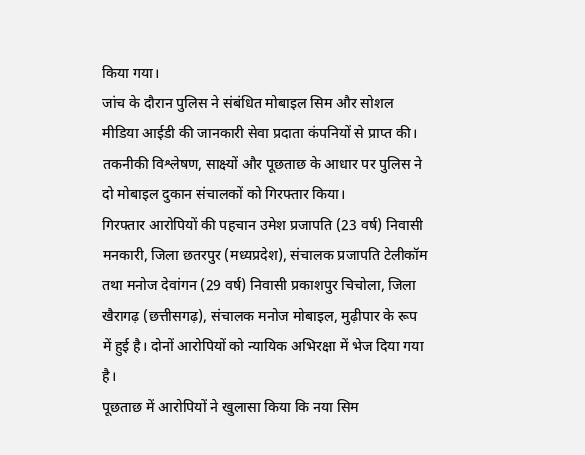किया गया।
जांच के दौरान पुलिस ने संबंधित मोबाइल सिम और सोशल मीडिया आईडी की जानकारी सेवा प्रदाता कंपनियों से प्राप्त की। तकनीकी विश्लेषण, साक्ष्यों और पूछताछ के आधार पर पुलिस ने दो मोबाइल दुकान संचालकों को गिरफ्तार किया।
गिरफ्तार आरोपियों की पहचान उमेश प्रजापति (23 वर्ष) निवासी मनकारी, जिला छतरपुर (मध्यप्रदेश), संचालक प्रजापति टेलीकॉम तथा मनोज देवांगन (29 वर्ष) निवासी प्रकाशपुर चिचोला, जिला खैरागढ़ (छत्तीसगढ़), संचालक मनोज मोबाइल, मुढ़ीपार के रूप में हुई है। दोनों आरोपियों को न्यायिक अभिरक्षा में भेज दिया गया है।
पूछताछ में आरोपियों ने खुलासा किया कि नया सिम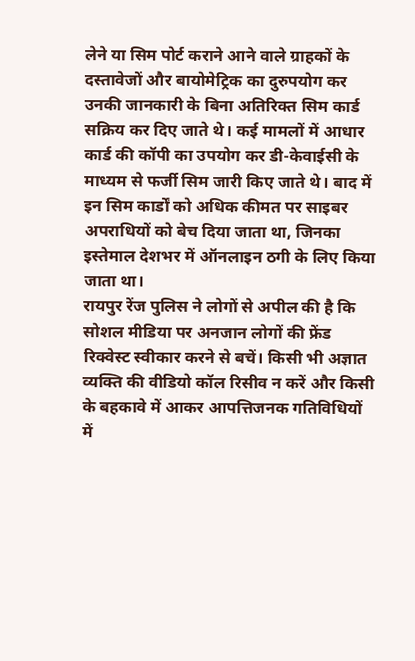लेने या सिम पोर्ट कराने आने वाले ग्राहकों के दस्तावेजों और बायोमेट्रिक का दुरुपयोग कर उनकी जानकारी के बिना अतिरिक्त सिम कार्ड सक्रिय कर दिए जाते थे। कई मामलों में आधार कार्ड की कॉपी का उपयोग कर डी-केवाईसी के माध्यम से फर्जी सिम जारी किए जाते थे। बाद में इन सिम कार्डों को अधिक कीमत पर साइबर अपराधियों को बेच दिया जाता था, जिनका इस्तेमाल देशभर में ऑनलाइन ठगी के लिए किया जाता था।
रायपुर रेंज पुलिस ने लोगों से अपील की है कि सोशल मीडिया पर अनजान लोगों की फ्रेंड रिक्वेस्ट स्वीकार करने से बचें। किसी भी अज्ञात व्यक्ति की वीडियो कॉल रिसीव न करें और किसी के बहकावे में आकर आपत्तिजनक गतिविधियों में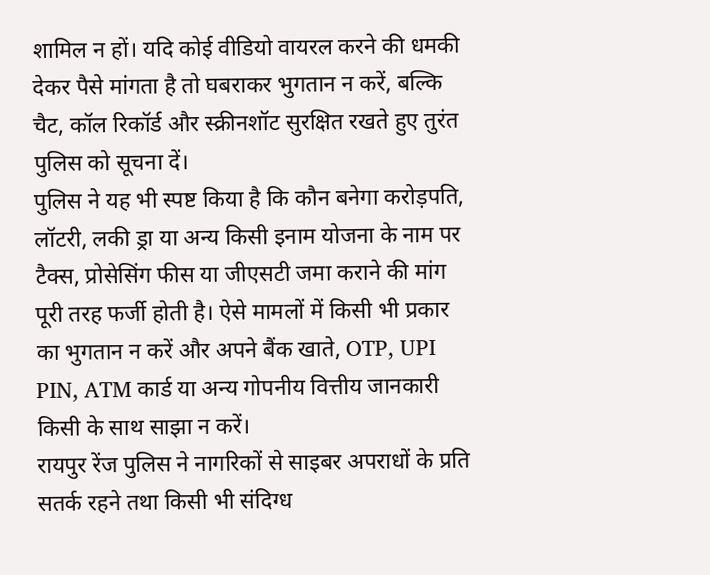शामिल न हों। यदि कोई वीडियो वायरल करने की धमकी देकर पैसे मांगता है तो घबराकर भुगतान न करें, बल्कि चैट, कॉल रिकॉर्ड और स्क्रीनशॉट सुरक्षित रखते हुए तुरंत पुलिस को सूचना दें।
पुलिस ने यह भी स्पष्ट किया है कि कौन बनेगा करोड़पति, लॉटरी, लकी ड्रा या अन्य किसी इनाम योजना के नाम पर टैक्स, प्रोसेसिंग फीस या जीएसटी जमा कराने की मांग पूरी तरह फर्जी होती है। ऐसे मामलों में किसी भी प्रकार का भुगतान न करें और अपने बैंक खाते, OTP, UPI PIN, ATM कार्ड या अन्य गोपनीय वित्तीय जानकारी किसी के साथ साझा न करें।
रायपुर रेंज पुलिस ने नागरिकों से साइबर अपराधों के प्रति सतर्क रहने तथा किसी भी संदिग्ध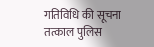गतिविधि की सूचना तत्काल पुलिस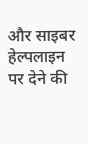और साइबर हेल्पलाइन पर देने की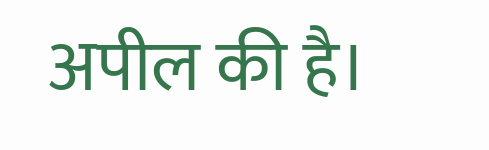अपील की है।